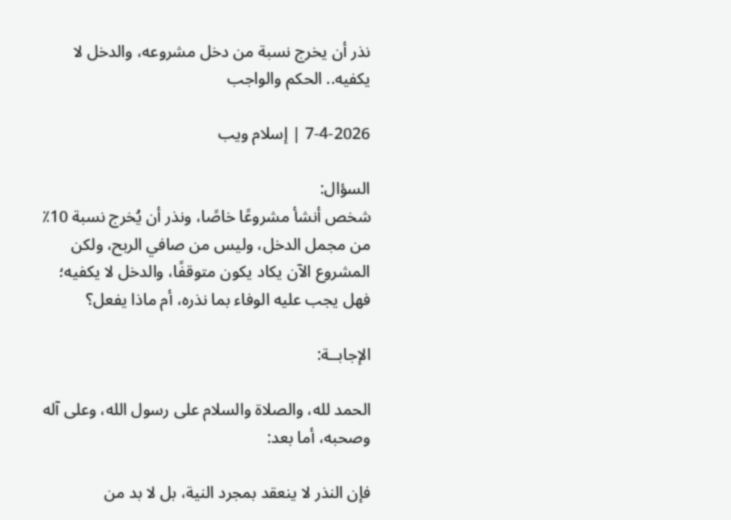نذر أن يخرج نسبة من دخل مشروعه، والدخل لا يكفيه.. الحكم والواجب

7-4-2026 | إسلام ويب

السؤال:
شخص أنشأ مشروعًا خاصًا، ونذر أن يُخرج نسبة 10٪ من مجمل الدخل، وليس من صافي الربح، ولكن المشروع الآن يكاد يكون متوقفًا، والدخل لا يكفيه؛ فهل يجب عليه الوفاء بما نذره، أم ماذا يفعل؟

الإجابــة:

الحمد لله، والصلاة والسلام على رسول الله، وعلى آله وصحبه، أما بعد:

فإن النذر لا ينعقد بمجرد النية، بل لا بد من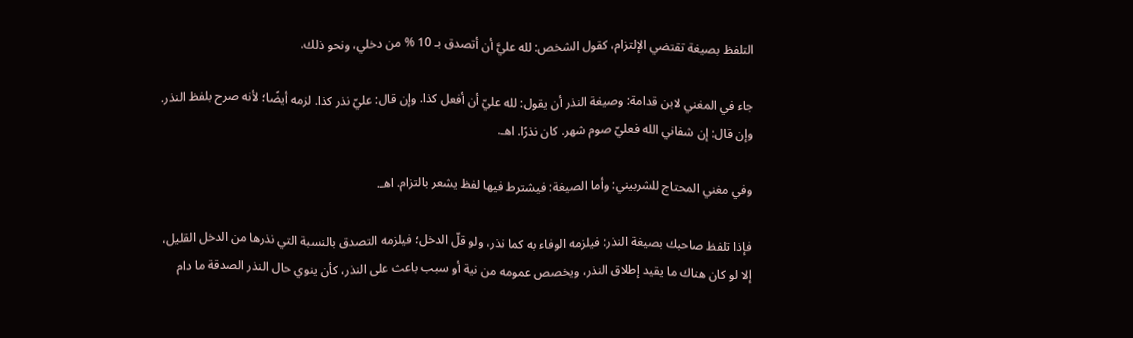التلفظ بصيغة تقتضي الإلتزام، كقول الشخص: لله عليَّ أن أتصدق بـ 10 % من دخلي، ونحو ذلك.

جاء في المغني لابن قدامة: وصيغة النذر أن يقول: لله عليّ أن أفعل كذا. وإن قال: عليّ نذر كذا. لزمه أيضًا؛ لأنه صرح بلفظ النذر. وإن قال: إن شفاني الله فعليّ صوم شهر. كان نذرًا. اهـ.

وفي مغني المحتاج للشربيني: وأما الصيغة: فيشترط فيها لفظ يشعر بالتزام. اهـ.

فإذا تلفظ صاحبك بصيغة النذر: فيلزمه الوفاء به كما نذر، ولو قلّ الدخل؛ فيلزمه التصدق بالنسبة التي نذرها من الدخل القليل، إلا لو كان هناك ما يقيد إطلاق النذر، ويخصص عمومه من نية أو سبب باعث على النذر، كأن ينوي حال النذر الصدقة ما دام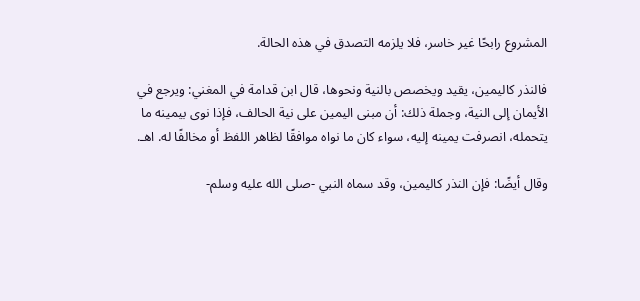المشروع رابحًا غير خاسر، فلا يلزمه التصدق في هذه الحالة.

فالنذر كاليمين، يقيد ويخصص بالنية ونحوها، قال ابن قدامة في المغني: ويرجع في الأيمان إلى النية، وجملة ذلك: أن مبنى اليمين على نية الحالف، فإذا نوى بيمينه ما يتحمله، انصرفت يمينه إليه، سواء كان ما نواه موافقًا لظاهر اللفظ أو مخالفًا له. اهـ.

وقال أيضًا: فإن النذر كاليمين، وقد سماه النبي -صلى الله عليه وسلم-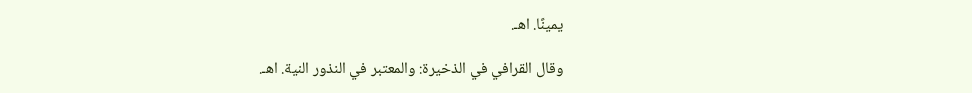يمينًا. اهـ.

وقال القرافي في الذخيرة: والمعتبر في النذور النية. اهـ.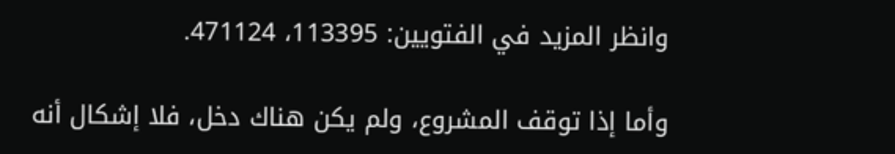وانظر المزيد في الفتويين: 113395، 471124.

وأما إذا توقف المشروع، ولم يكن هناك دخل، فلا إشكال أنه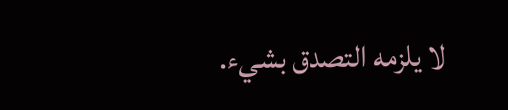لا يلزمه التصدق بشيء.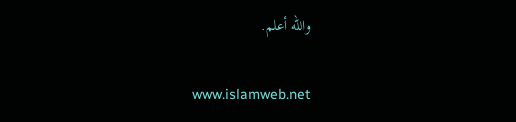والله أعلم.

www.islamweb.net